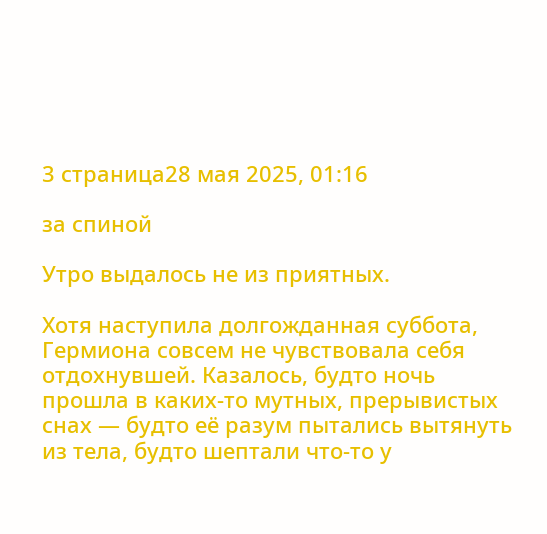3 страница28 мая 2025, 01:16

за спиной

Утро выдалось не из приятных.

Хотя наступила долгожданная суббота, Гермиона совсем не чувствовала себя отдохнувшей. Казалось, будто ночь прошла в каких-то мутных, прерывистых снах — будто её разум пытались вытянуть из тела, будто шептали что-то у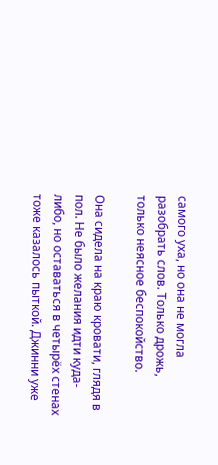самого уха, но она не могла разобрать слов. Только дрожь, только неясное беспокойство.

Она сидела на краю кровати, глядя в пол. Не было желания идти куда-либо, но оставаться в четырёх стенах тоже казалось пыткой. Джинни уже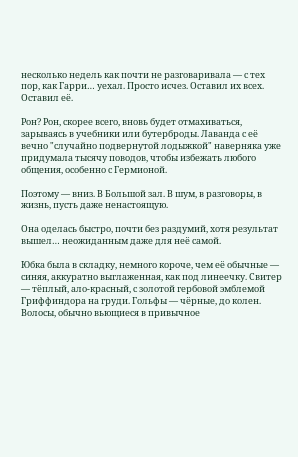несколько недель как почти не разговаривала — с тех пор, как Гарри… уехал. Просто исчез. Оставил их всех. Оставил её.

Рон? Рон, скорее всего, вновь будет отмахиваться, зарываясь в учебники или бутерброды. Лаванда с её вечно "случайно подвернутой лодыжкой" наверняка уже придумала тысячу поводов, чтобы избежать любого общения, особенно с Гермионой.

Поэтому — вниз. В Большой зал. В шум, в разговоры, в жизнь, пусть даже ненастоящую.

Она оделась быстро, почти без раздумий, хотя результат вышел… неожиданным даже для неё самой.

Юбка была в складку, немного короче, чем её обычные — синяя, аккуратно выглаженная, как под линеечку. Свитер — тёплый, ало-красный, с золотой гербовой эмблемой Гриффиндора на груди. Гольфы — чёрные, до колен. Волосы, обычно вьющиеся в привычное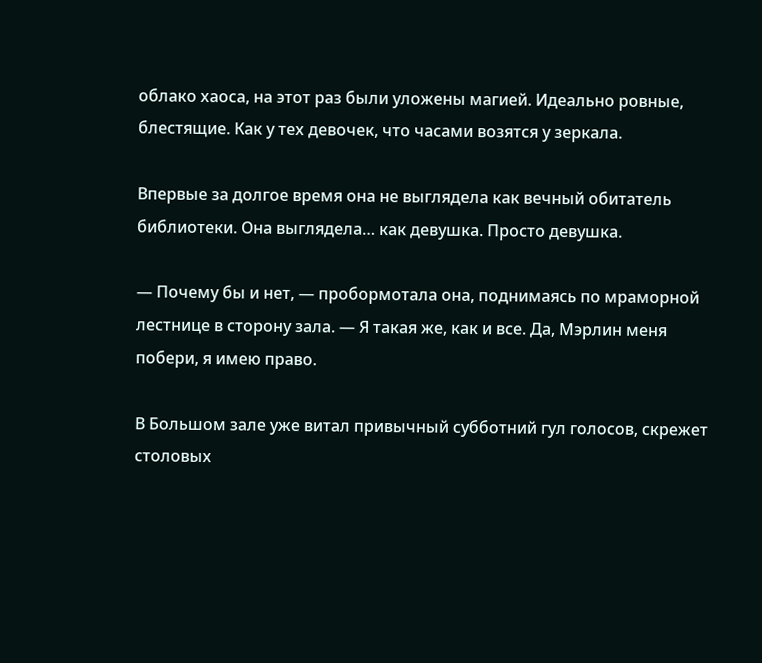облако хаоса, на этот раз были уложены магией. Идеально ровные, блестящие. Как у тех девочек, что часами возятся у зеркала.

Впервые за долгое время она не выглядела как вечный обитатель библиотеки. Она выглядела… как девушка. Просто девушка.

— Почему бы и нет, — пробормотала она, поднимаясь по мраморной лестнице в сторону зала. — Я такая же, как и все. Да, Мэрлин меня побери, я имею право.

В Большом зале уже витал привычный субботний гул голосов, скрежет столовых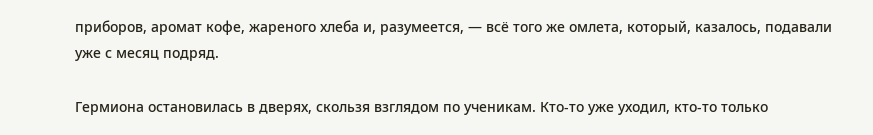приборов, аромат кофе, жареного хлеба и, разумеется, — всё того же омлета, который, казалось, подавали уже с месяц подряд.

Гермиона остановилась в дверях, скользя взглядом по ученикам. Кто-то уже уходил, кто-то только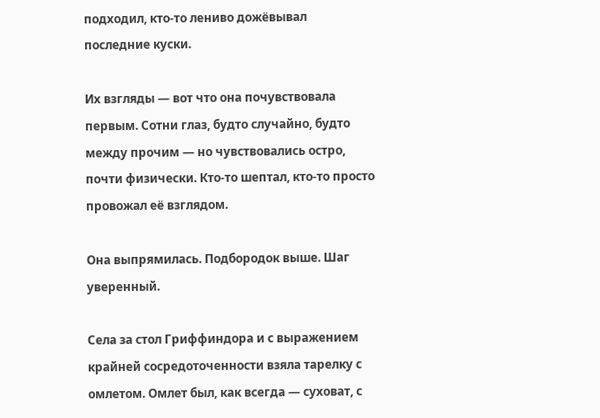подходил, кто-то лениво дожёвывал последние куски.

Их взгляды — вот что она почувствовала первым. Сотни глаз, будто случайно, будто между прочим — но чувствовались остро, почти физически. Кто-то шептал, кто-то просто провожал её взглядом.

Она выпрямилась. Подбородок выше. Шаг уверенный.

Села за стол Гриффиндора и с выражением крайней сосредоточенности взяла тарелку с омлетом. Омлет был, как всегда — суховат, с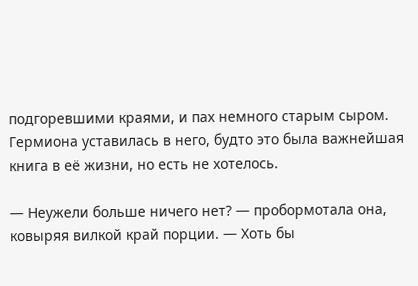подгоревшими краями, и пах немного старым сыром. Гермиона уставилась в него, будто это была важнейшая книга в её жизни, но есть не хотелось.

— Неужели больше ничего нет? — пробормотала она, ковыряя вилкой край порции. — Хоть бы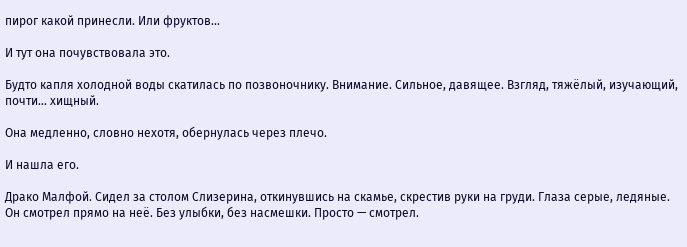пирог какой принесли. Или фруктов...

И тут она почувствовала это.

Будто капля холодной воды скатилась по позвоночнику. Внимание. Сильное, давящее. Взгляд, тяжёлый, изучающий, почти… хищный.

Она медленно, словно нехотя, обернулась через плечо.

И нашла его.

Драко Малфой. Сидел за столом Слизерина, откинувшись на скамье, скрестив руки на груди. Глаза серые, ледяные. Он смотрел прямо на неё. Без улыбки, без насмешки. Просто — смотрел.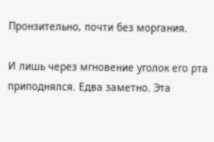Пронзительно, почти без моргания.

И лишь через мгновение уголок его рта приподнялся. Едва заметно. Эта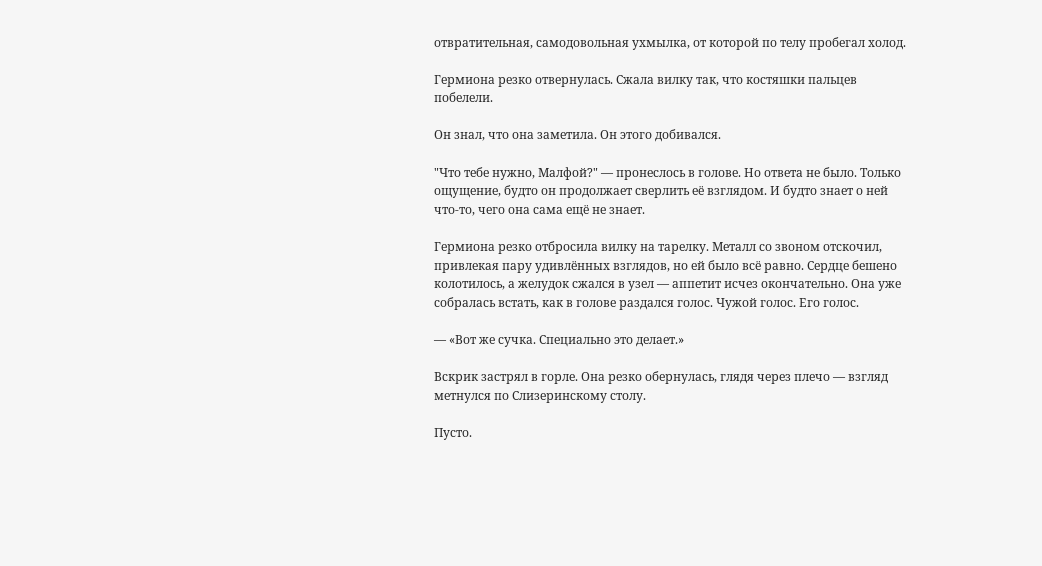отвратительная, самодовольная ухмылка, от которой по телу пробегал холод.

Гермиона резко отвернулась. Сжала вилку так, что костяшки пальцев побелели.

Он знал, что она заметила. Он этого добивался.

"Что тебе нужно, Малфой?" — пронеслось в голове. Но ответа не было. Только ощущение, будто он продолжает сверлить её взглядом. И будто знает о ней что-то, чего она сама ещё не знает.

Гермиона резко отбросила вилку на тарелку. Металл со звоном отскочил, привлекая пару удивлённых взглядов, но ей было всё равно. Сердце бешено колотилось, а желудок сжался в узел — аппетит исчез окончательно. Она уже собралась встать, как в голове раздался голос. Чужой голос. Его голос.

— «Вот же сучка. Специально это делает.»

Вскрик застрял в горле. Она резко обернулась, глядя через плечо — взгляд метнулся по Слизеринскому столу.

Пусто.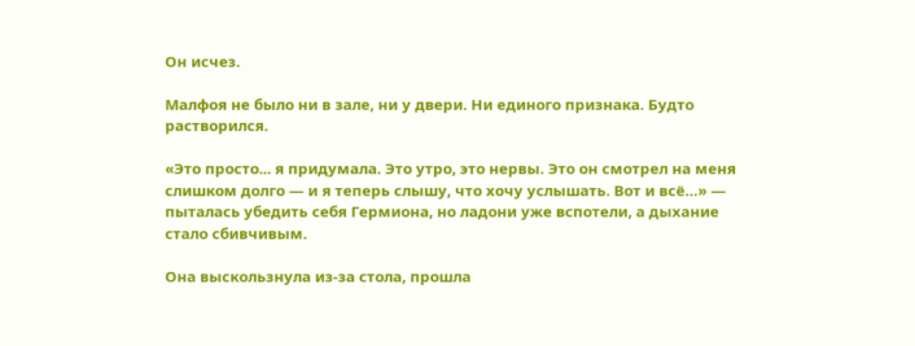Он исчез.

Малфоя не было ни в зале, ни у двери. Ни единого признака. Будто растворился.

«Это просто... я придумала. Это утро, это нервы. Это он смотрел на меня слишком долго — и я теперь слышу, что хочу услышать. Вот и всё…» — пыталась убедить себя Гермиона, но ладони уже вспотели, а дыхание стало сбивчивым.

Она выскользнула из-за стола, прошла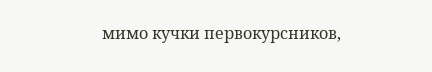мимо кучки первокурсников,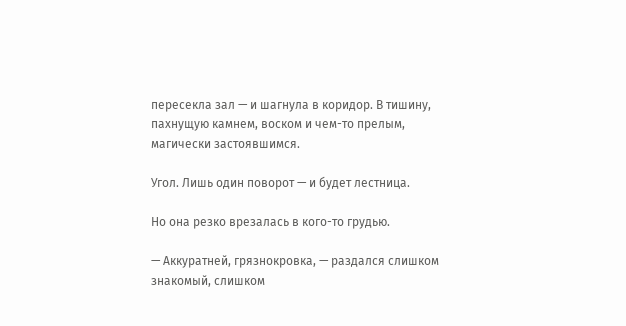пересекла зал — и шагнула в коридор. В тишину, пахнущую камнем, воском и чем-то прелым, магически застоявшимся.

Угол. Лишь один поворот — и будет лестница.

Но она резко врезалась в кого-то грудью.

— Аккуратней, грязнокровка, — раздался слишком знакомый, слишком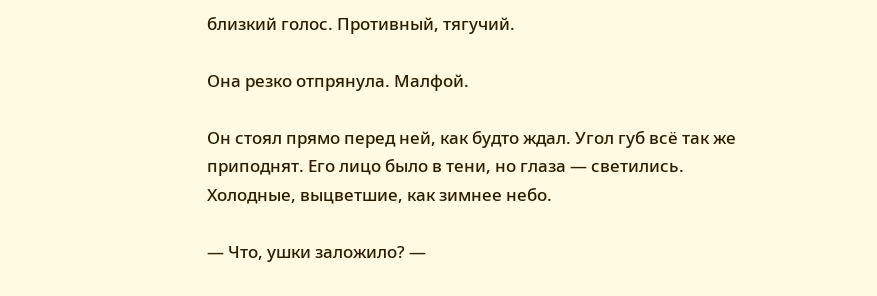близкий голос. Противный, тягучий.

Она резко отпрянула. Малфой.

Он стоял прямо перед ней, как будто ждал. Угол губ всё так же приподнят. Его лицо было в тени, но глаза — светились. Холодные, выцветшие, как зимнее небо.

— Что, ушки заложило? —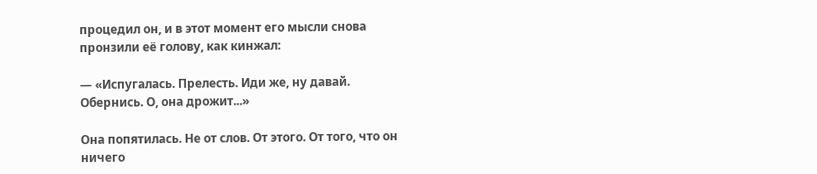процедил он, и в этот момент его мысли снова пронзили её голову, как кинжал:

— «Испугалась. Прелесть. Иди же, ну давай. Обернись. О, она дрожит...»

Она попятилась. Не от слов. От этого. От того, что он ничего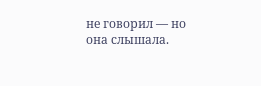не говорил — но она слышала.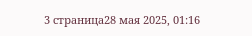3 страница28 мая 2025, 01:16